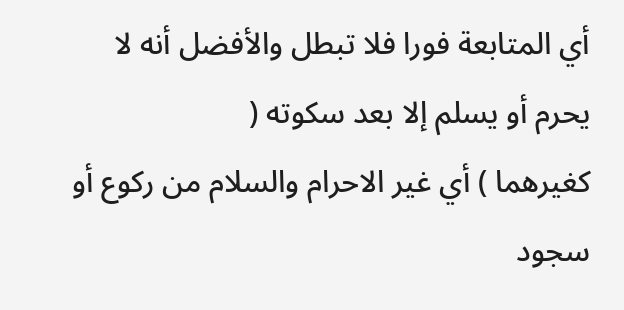أي المتابعة فورا فلا تبطل والأفضل أنه لا يحرم أو يسلم إلا بعد سكوته (
كغيرهما ) أي غير الاحرام والسلام من ركوع أو سجود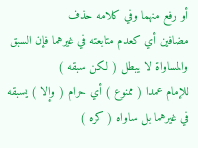أو رفع منهما وفي كلامه حذف
مضافين أي كعدم متابعته في غيرهما فإن السبق والمساواة لا يبطل ( لكن سبقه )
للإمام عمدا ( ممنوع ) أي حرام ( وإلا ) يسبقه في غيرهما بل ساواه ( كره )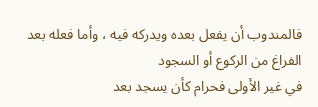فالمندوب أن يفعل بعده ويدركه فيه ، وأما فعله بعد الفراغ من الركوع أو السجود
في غير الأولى فحرام كأن يسجد بعد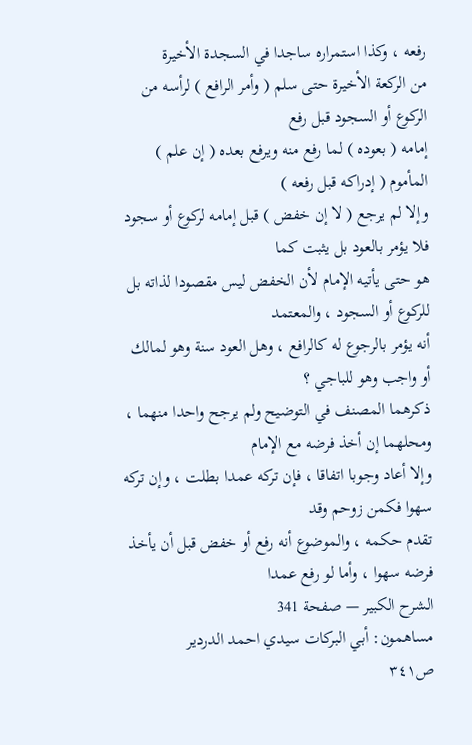رفعه ، وكذا استمراره ساجدا في السجدة الأخيرة
من الركعة الأخيرة حتى سلم ( وأمر الرافع ) لرأسه من الركوع أو السجود قبل رفع
إمامه ( بعوده ) لما رفع منه ويرفع بعده ( إن علم ) المأموم ( إدراكه قبل رفعه )
وإلا لم يرجع ( لا إن خفض ) قبل إمامه لركوع أو سجود فلا يؤمر بالعود بل يثبت كما
هو حتى يأتيه الإمام لأن الخفض ليس مقصودا لذاته بل للركوع أو السجود ، والمعتمد
أنه يؤمر بالرجوع له كالرافع ، وهل العود سنة وهو لمالك أو واجب وهو للباجي ؟
ذكرهما المصنف في التوضيح ولم يرجح واحدا منهما ، ومحلهما إن أخذ فرضه مع الإمام
وإلا أعاد وجوبا اتفاقا ، فإن تركه عمدا بطلت ، وإن تركه سهوا فكمن زوحم وقد
تقدم حكمه ، والموضوع أنه رفع أو خفض قبل أن يأخذ فرضه سهوا ، وأما لو رفع عمدا
الشرح الكبير — صفحة 341
مساهمون: أبي البركات سيدي احمد الدردير
ص٣٤١